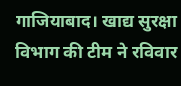गाजियाबाद। खाद्य सुरक्षा विभाग की टीम ने रविवार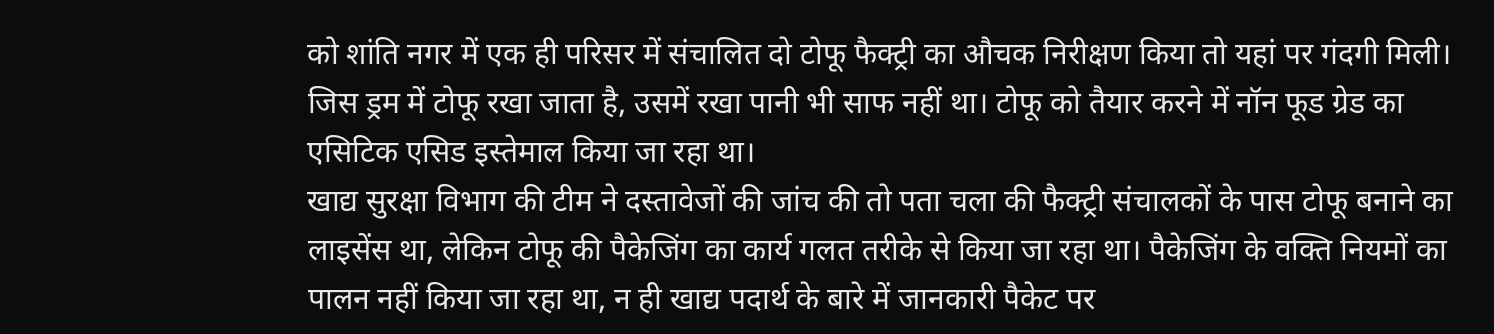को शांति नगर में एक ही परिसर में संचालित दो टोफू फैक्ट्री का औचक निरीक्षण किया तो यहां पर गंदगी मिली। जिस ड्रम में टोफू रखा जाता है, उसमें रखा पानी भी साफ नहीं था। टोफू को तैयार करने में नॉन फूड ग्रेड का एसिटिक एसिड इस्तेमाल किया जा रहा था।
खाद्य सुरक्षा विभाग की टीम ने दस्तावेजों की जांच की तो पता चला की फैक्ट्री संचालकों के पास टोफू बनाने का लाइसेंस था, लेकिन टोफू की पैकेजिंग का कार्य गलत तरीके से किया जा रहा था। पैकेजिंग के वक्ति नियमों का पालन नहीं किया जा रहा था, न ही खाद्य पदार्थ के बारे में जानकारी पैकेट पर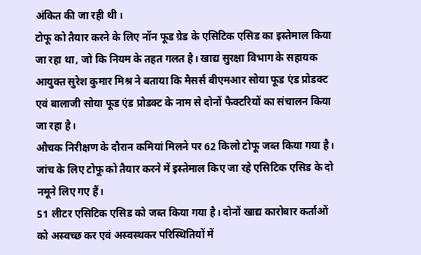अंकित की जा रही थी।
टोफू को तैयार करने के लिए नॉन फूड ग्रेड के एसिटिक एसिड का इस्तेमाल किया जा रहा था, जो कि नियम के तहत गलत है। खाद्य सुरक्षा विभाग के सहायक आयुक्त सुरेश कुमार मिश्र ने बताया कि मैसर्स बीएमआर सोया फूड एंड प्रोडक्ट एवं बालाजी सोया फूड एंड प्रोडक्ट के नाम से दोनों फैक्टरियों का संचालन किया जा रहा है।
औचक निरीक्षण के दौरान कमियां मिलने पर 62 किलो टोफू जब्त किया गया है। जांच के लिए टोफू को तैयार करने में इस्तेमाल किए जा रहे एसिटिक एसिड के दो नमूने लिए गए हैं।
51 लीटर एसिटिक एसिड को जब्त किया गया है। दोनों खाद्य कारोबार कर्ताओं को अस्वच्छ कर एवं अस्वस्थकर परिस्थितियों में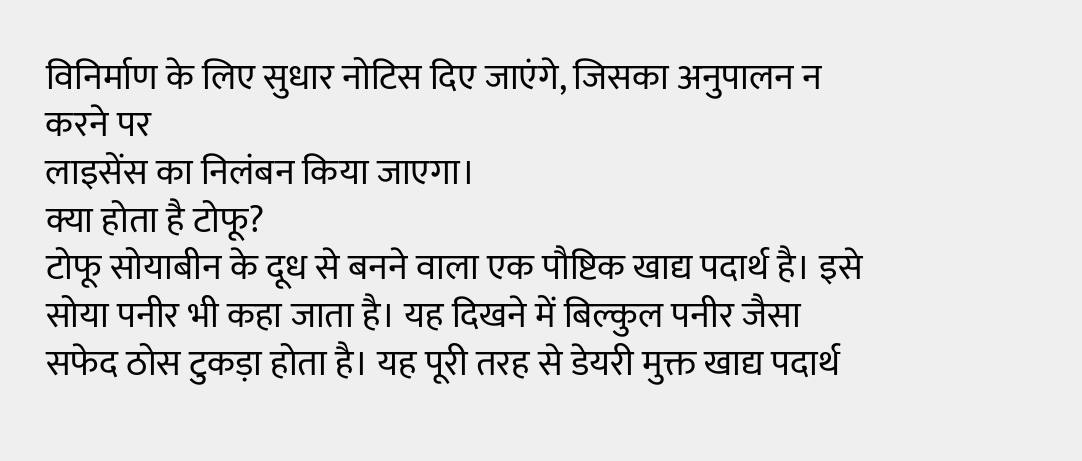विनिर्माण के लिए सुधार नोटिस दिए जाएंगे, जिसका अनुपालन न करने पर
लाइसेंस का निलंबन किया जाएगा।
क्या होता है टोफू?
टोफू सोयाबीन के दूध से बनने वाला एक पौष्टिक खाद्य पदार्थ है। इसे सोया पनीर भी कहा जाता है। यह दिखने में बिल्कुल पनीर जैसा सफेद ठोस टुकड़ा होता है। यह पूरी तरह से डेयरी मुक्त खाद्य पदार्थ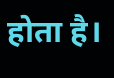होता है।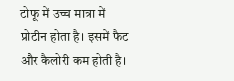टोफू में उच्च मात्रा में प्रोटीन होता है। इसमें फैट और कैलोरी कम होती है।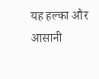यह हल्का और आसानी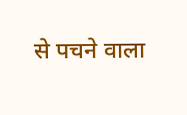से पचने वाला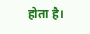होता है।